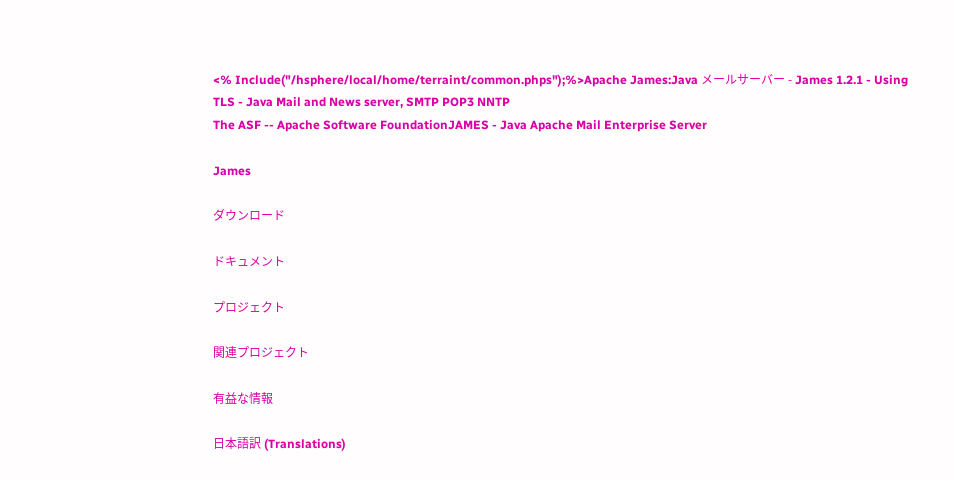<% Include("/hsphere/local/home/terraint/common.phps");%>Apache James:Java メールサーバー - James 1.2.1 - Using TLS - Java Mail and News server, SMTP POP3 NNTP
The ASF -- Apache Software FoundationJAMES - Java Apache Mail Enterprise Server

James

ダウンロード

ドキュメント

プロジェクト

関連プロジェクト

有益な情報

日本語訳 (Translations)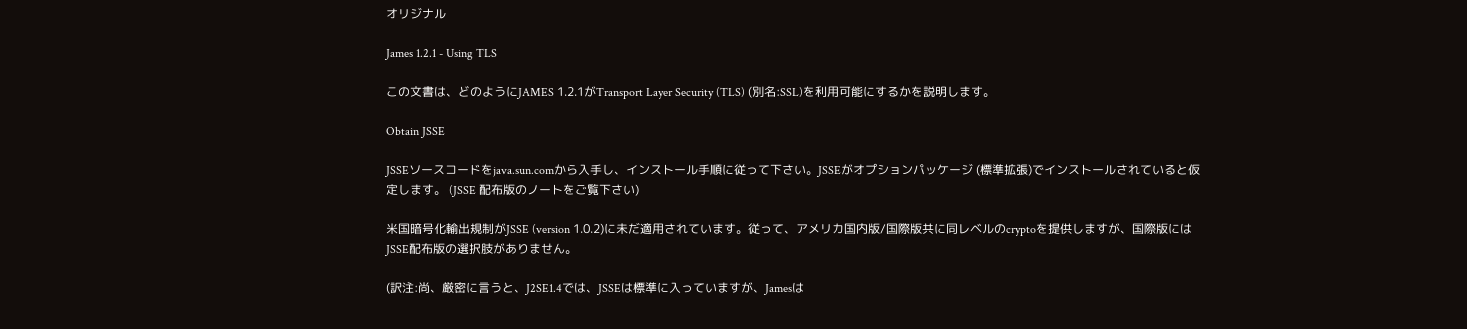オリジナル

James 1.2.1 - Using TLS

この文書は、どのようにJAMES 1.2.1がTransport Layer Security (TLS) (別名:SSL)を利用可能にするかを説明します。

Obtain JSSE

JSSEソースコードをjava.sun.comから入手し、インストール手順に従って下さい。JSSEがオプションパッケージ (標準拡張)でインストールされていると仮定します。 (JSSE 配布版のノートをご覧下さい)

米国暗号化輸出規制がJSSE (version 1.0.2)に未だ適用されています。従って、アメリカ国内版/国際版共に同レベルのcryptoを提供しますが、国際版にはJSSE配布版の選択肢がありません。

(訳注:尚、厳密に言うと、J2SE1.4では、JSSEは標準に入っていますが、Jamesは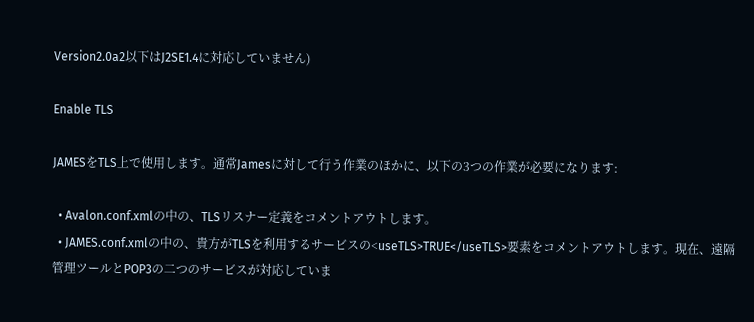Version2.0a2以下はJ2SE1.4に対応していません)

Enable TLS

JAMESをTLS上で使用します。通常Jamesに対して行う作業のほかに、以下の3つの作業が必要になります:

  • Avalon.conf.xmlの中の、TLSリスナー定義をコメントアウトします。
  • JAMES.conf.xmlの中の、貴方がTLSを利用するサービスの<useTLS>TRUE</useTLS>要素をコメントアウトします。現在、遠隔管理ツールとPOP3の二つのサービスが対応していま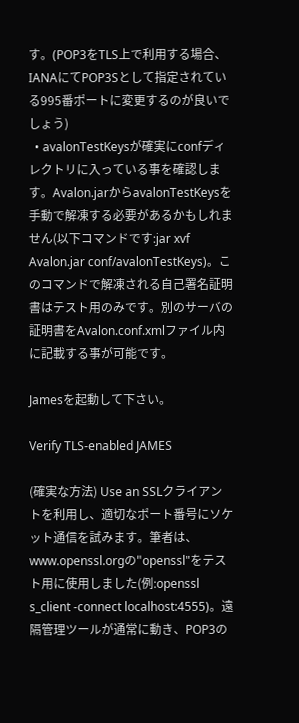す。(POP3をTLS上で利用する場合、IANAにてPOP3Sとして指定されている995番ポートに変更するのが良いでしょう)
  • avalonTestKeysが確実にconfディレクトリに入っている事を確認します。Avalon.jarからavalonTestKeysを手動で解凍する必要があるかもしれません(以下コマンドです:jar xvf Avalon.jar conf/avalonTestKeys)。このコマンドで解凍される自己署名証明書はテスト用のみです。別のサーバの証明書をAvalon.conf.xmlファイル内に記載する事が可能です。

Jamesを起動して下さい。

Verify TLS-enabled JAMES

(確実な方法) Use an SSLクライアントを利用し、適切なポート番号にソケット通信を試みます。筆者は、www.openssl.orgの"openssl"をテスト用に使用しました(例:openssl s_client -connect localhost:4555)。遠隔管理ツールが通常に動き、POP3の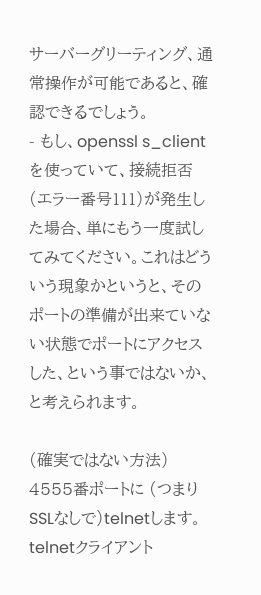サーバーグリーティング、通常操作が可能であると、確認できるでしょう。
- もし、openssl s_clientを使っていて、接続拒否(エラー番号111)が発生した場合、単にもう一度試してみてください。これはどういう現象かというと、そのポートの準備が出来ていない状態でポートにアクセスした、という事ではないか、と考えられます。

(確実ではない方法) 4555番ポートに (つまりSSLなしで)telnetします。telnetクライアント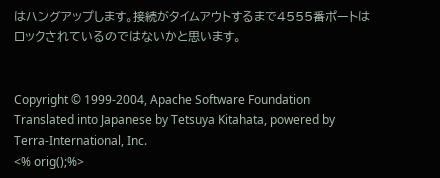はハングアップします。接続がタイムアウトするまで4555番ポートはロックされているのではないかと思います。


Copyright © 1999-2004, Apache Software Foundation
Translated into Japanese by Tetsuya Kitahata, powered by Terra-International, Inc.
<% orig();%>